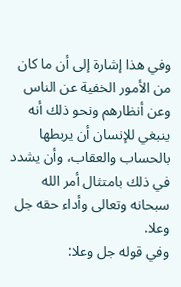وفي هذا إشارة إلى أن ما كان من الأمور الخفية عن الناس وعن أنظارهم ونحو ذلك أنه ينبغي للإنسان أن يربطها بالحساب والعقاب، وأن يشدد في ذلك بامتثال أمر الله سبحانه وتعالى وأداء حقه جل وعلا.
وفي قوله جل وعلا: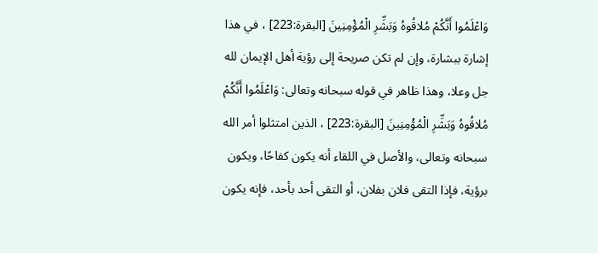وَاعْلَمُوا أَنَّكُمْ مُلاقُوهُ وَبَشِّرِ الْمُؤْمِنِينَ [البقرة:223] ، في هذا إشارة ببشارة، وإن لم تكن صريحة إلى رؤية أهل الإيمان لله جل وعلا، وهذا ظاهر في قوله سبحانه وتعالى: وَاعْلَمُوا أَنَّكُمْ مُلاقُوهُ وَبَشِّرِ الْمُؤْمِنِينَ [البقرة:223] ، الذين امتثلوا أمر الله سبحانه وتعالى، والأصل في اللقاء أنه يكون كفاحًا، ويكون برؤية، فإذا التقى فلان بفلان، أو التقى أحد بأحد، فإنه يكون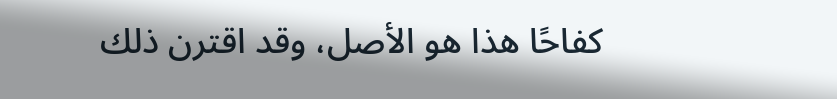كفاحًا هذا هو الأصل، وقد اقترن ذلك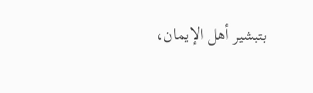بتبشير أهل الإيمان،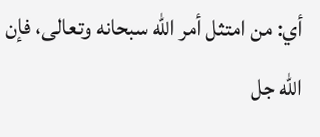أي: من امتثل أمر الله سبحانه وتعالى، فإن الله جل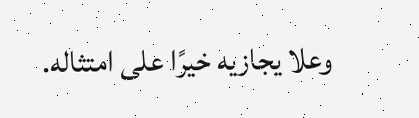وعلا يجازيه خيرًا على امتثاله.